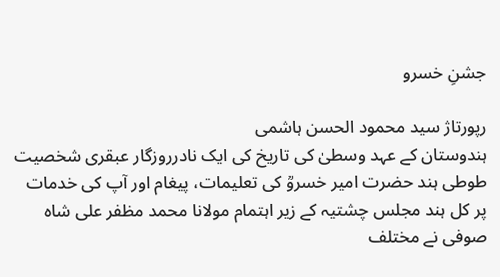جشنِ خسرو

رپورتاژ سید محمود الحسن ہاشمی
ہندوستان کے عہد وسطیٰ کی تاریخ کی ایک نادرروزگار عبقری شخصیت طوطی ہند حضرت امیر خسروؒ کی تعلیمات، پیغام اور آپ کی خدمات پر کل ہند مجلس چشتیہ کے زیر اہتمام مولانا محمد مظفر علی شاہ صوفی نے مختلف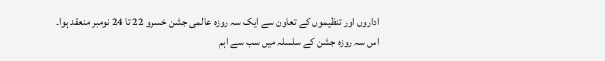اداروں اور تنظیموں کے تعاون سے ایک سہ روزہ عالمی جشن خسرو 22 تا 24 نومبر منعقد ہوا۔
اس سہ روزہ جشن کے سلسلہ میں سب سے اہم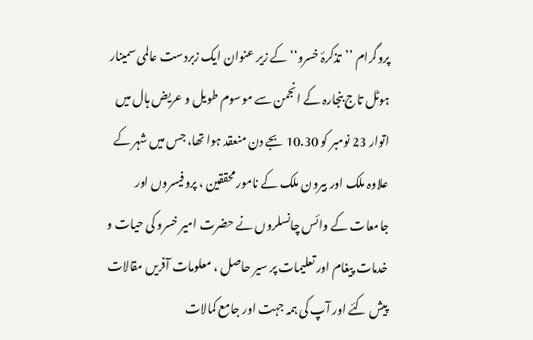پروگرام ’’تذکرۂ خسرو‘‘ کے زیر عنوان ایک زبردست عالمی سمینار ہوٹل تاج بنجارہ کے انجمن سے موسوم طویل و عریض ہال میں اتوار 23 نومبر کو 10.30 بجے دن منعقد ہوا تھا، جس میں شہر کے علاوہ ملک اور بیرون ملک کے نامور محققین ، پروفیسروں اور جامعات کے وائس چانسلروں نے حضرت امیر خسرو کی حیات و خدمات پیغام اور تعلیمات پر سیر حاصل ، معلومات آفریں مقالات پیش کئے اور آپ کی ہمہ جہت اور جامع کمالات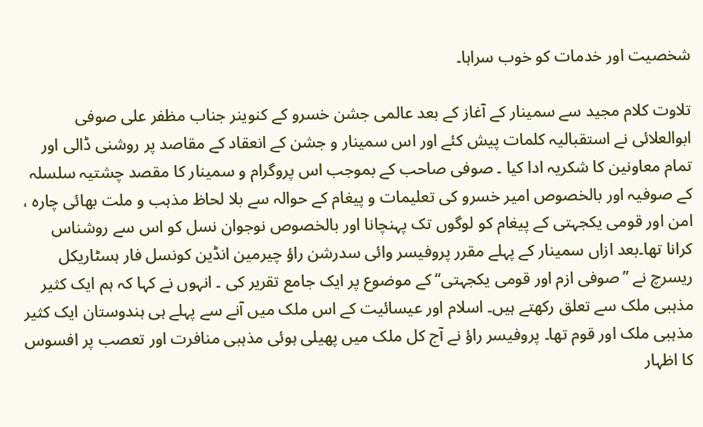شخصیت اور خدمات کو خوب سراہا۔

تلاوت کلام مجید سے سمینار کے آغاز کے بعد عالمی جشن خسرو کے کنوینر جناب مظفر علی صوفی ابوالعلائی نے استقبالیہ کلمات پیش کئے اور اس سمینار و جشن کے انعقاد کے مقاصد پر روشنی ڈالی اور تمام معاونین کا شکریہ ادا کیا ۔ صوفی صاحب کے بموجب اس پروگرام و سمینار کا مقصد چشتیہ سلسلہ کے صوفیہ اور بالخصوص امیر خسرو کی تعلیمات و پیغام کے حوالہ سے بلا لحاظ مذہب و ملت بھائی چارہ ، امن اور قومی یکجہتی کے پیغام کو لوگوں تک پہنچانا اور بالخصوص نوجوان نسل کو اس سے روشناس کرانا تھا۔بعد ازاں سمینار کے پہلے مقرر پروفیسر وائی سدرشن راؤ چیرمین انڈین کونسل فار ہسٹاریکل ریسرچ نے ’’صوفی ازم اور قومی یکجہتی‘‘ کے موضوع پر ایک جامع تقریر کی ۔ انہوں نے کہا کہ ہم ایک کثیر مذہبی ملک سے تعلق رکھتے ہیں۔ اسلام اور عیسائیت کے اس ملک میں آنے سے پہلے ہی ہندوستان ایک کثیر مذہبی ملک اور قوم تھا۔ پروفیسر راؤ نے آج کل ملک میں پھیلی ہوئی مذہبی منافرت اور تعصب پر افسوس کا اظہار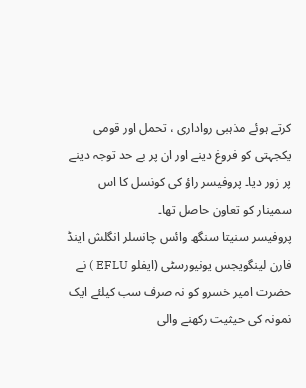کرتے ہوئے مذہبی رواداری ، تحمل اور قومی یکجہتی کو فروغ دینے اور ان پر بے حد توجہ دینے پر زور دیا۔ پروفیسر راؤ کی کونسل کا اس سمینار کو تعاون حاصل تھا۔
پروفیسر سنیتا سنگھ وائس چانسلر انگلش اینڈ فارن لینگویجس یونیورسٹی (ایفلو EFLU ) نے حضرت امیر خسرو کو نہ صرف سب کیلئے ایک نمونہ کی حیثیت رکھنے والی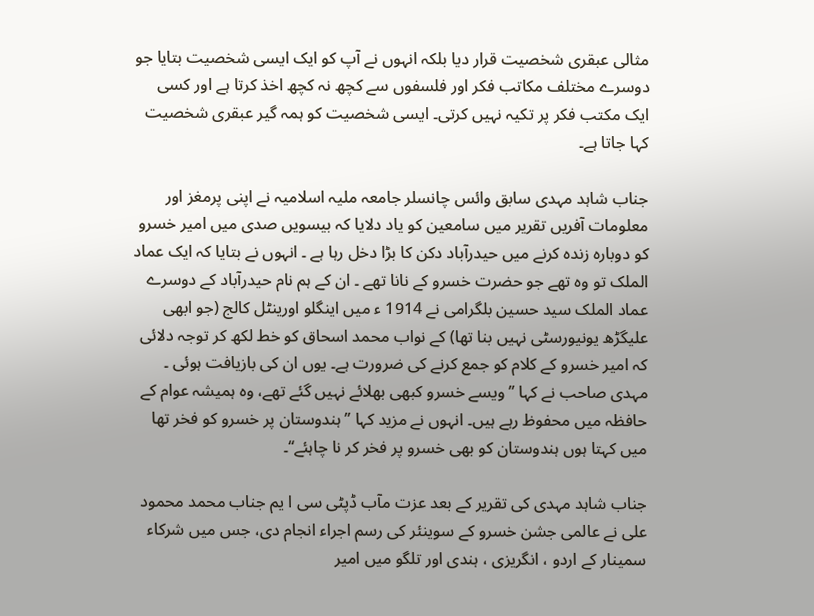مثالی عبقری شخصیت قرار دیا بلکہ انہوں نے آپ کو ایک ایسی شخصیت بتایا جو دوسرے مختلف مکاتب فکر اور فلسفوں سے کچھ نہ کچھ اخذ کرتا ہے اور کسی ایک مکتب فکر پر تکیہ نہیں کرتی۔ ایسی شخصیت کو ہمہ گیر عبقری شخصیت کہا جاتا ہے۔

جناب شاہد مہدی سابق وائس چانسلر جامعہ ملیہ اسلامیہ نے اپنی پرمغز اور معلومات آفریں تقریر میں سامعین کو یاد دلایا کہ بیسویں صدی میں امیر خسرو کو دوبارہ زندہ کرنے میں حیدرآباد دکن کا بڑا دخل رہا ہے ۔ انہوں نے بتایا کہ ایک عماد الملک تو وہ تھے جو حضرت خسرو کے نانا تھے ۔ ان کے ہم نام حیدرآباد کے دوسرے عماد الملک سید حسین بلگرامی نے 1914 ء میں اینگلو اورینٹل کالج (جو ابھی علیگڑھ یونیورسٹی نہیں بنا تھا) کے نواب محمد اسحاق کو خط لکھ کر توجہ دلائی کہ امیر خسرو کے کلام کو جمع کرنے کی ضرورت ہے۔ یوں ان کی بازیافت ہوئی ۔ مہدی صاحب نے کہا ’’ویسے خسرو کبھی بھلائے نہیں گئے تھے، وہ ہمیشہ عوام کے حافظہ میں محفوظ رہے ہیں۔ انہوں نے مزید کہا ’’ہندوستان پر خسرو کو فخر تھا میں کہتا ہوں ہندوستان کو بھی خسرو پر فخر کر نا چاہئے‘‘۔

جناب شاہد مہدی کی تقریر کے بعد عزت مآب ڈپٹی سی ا یم جناب محمد محمود علی نے عالمی جشن خسرو کے سوینئر کی رسم اجراء انجام دی، جس میں شرکاء سمینار کے اردو ، انگریزی ، ہندی اور تلگو میں امیر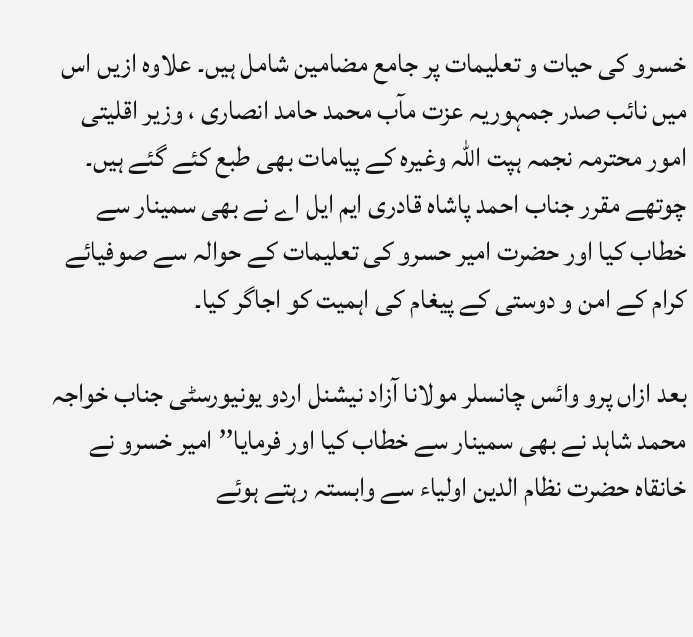خسرو کی حیات و تعلیمات پر جامع مضامین شامل ہیں۔ علاوہ ازیں اس میں نائب صدر جمہوریہ عزت مآب محمد حامد انصاری ، وزیر اقلیتی امور محترمہ نجمہ ہپت اللہ وغیرہ کے پیامات بھی طبع کئے گئے ہیں۔ چوتھے مقرر جناب احمد پاشاہ قادری ایم ایل اے نے بھی سمینار سے خطاب کیا اور حضرت امیر حسرو کی تعلیمات کے حوالہ سے صوفیائے کرام کے امن و دوستی کے پیغام کی اہمیت کو اجاگر کیا۔

بعد ازاں پرو وائس چانسلر مولانا آزاد نیشنل اردو یونیورسٹی جناب خواجہ محمد شاہد نے بھی سمینار سے خطاب کیا اور فرمایا’’امیر خسرو نے خانقاہ حضرت نظام الدین اولیاء سے وابستہ رہتے ہوئے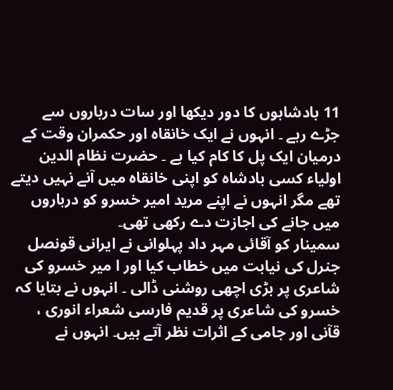11 بادشاہوں کا دور دیکھا اور سات درباروں سے جڑے رہے ۔ انہوں نے ایک خانقاہ اور حکمران وقت کے درمیان ایک پل کا کام کیا ہے ۔ حضرت نظام الدین اولیاء کسی بادشاہ کو اپنی خانقاہ میں آنے نہیں دیتے تھے مگر انہوں نے اپنے مرید امیر خسرو کو درباروں میں جانے کی اجازت دے رکھی تھی۔
سمینار کو آقائی مہر داد پہلوانی نے ایرانی قونصل جنرل کی نیابت میں خطاب کیا اور ا میر خسرو کی شاعری پر بڑی اچھی روشنی ڈالی ۔ انہوں نے بتایا کہ خسرو کی شاعری پر قدیم فارسی شعراء انوری ، قآنی اور جامی کے اثرات نظر آتے ہیں۔ انہوں نے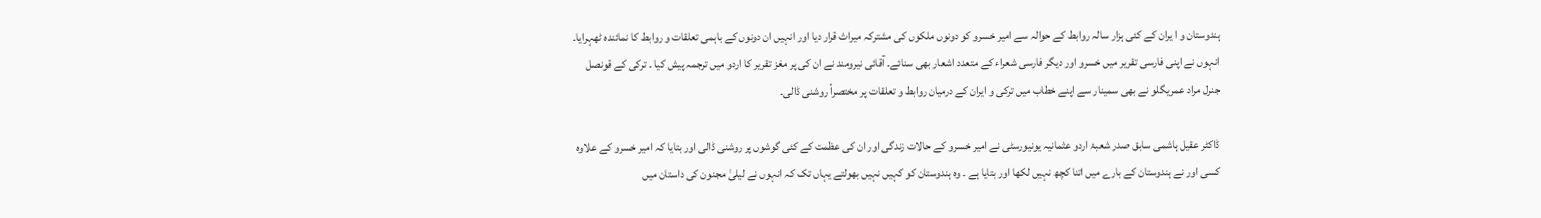ہندوستان و ا یران کے کئی ہزار سالہ روابط کے حوالہ سے امیر خسرو کو دونوں ملکوں کی مشترکہ میراث قرار دیا اور انہیں ان دونوں کے باہمی تعلقات و روابط کا نمائندہ ٹھہرایا۔ انہوں نے اپنی فارسی تقریر میں خسرو اور دیگر فارسی شعراء کے متعدد اشعار بھی سنائے۔ آقائی نیرومند نے ان کی پر مغز تقریر کا اردو میں ترجمہ پیش کیا ۔ ترکی کے قونصل جنرل مراد عمریگلو نے بھی سمینار سے اپنے خطاب میں ترکی و ایران کے درمیان روابط و تعلقات پر مختصراً روشنی ڈالی۔

ڈاکٹر عقیل ہاشمی سابق صدر شعبۂ اردو عثمانیہ یونیورسٹی نے امیر خسرو کے حالات زندگی اور ان کی عظمت کے کئی گوشوں پر روشنی ڈالی اور بتایا کہ امیر خسرو کے علاوہ کسی اور نے ہندوستان کے بارے میں اتنا کچھ نہیں لکھا اور بتایا ہے ۔ وہ ہندوستان کو کہیں نہیں بھولتے یہاں تک کہ انہوں نے لیلیٰ مجنون کی داستان میں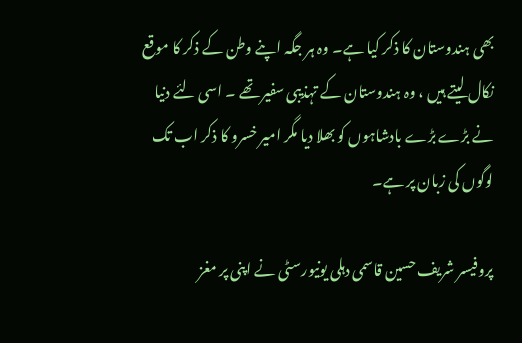بھی ہندوستان کا ذکر کیا ہے۔ وہ ہر جگہ اپنے وطن کے ذکر کا موقع نکال لیتے ہیں ، وہ ہندوستان کے تہذیبی سفیر تھے ۔ اسی لئے دنیا نے بڑے بڑے بادشاہوں کو بھلا دیا مگر امیر خسرو کا ذکر اب تک لوگوں کی زبان پر ہے۔

پروفیسر شریف حسین قاسمی دہلی یونیورسٹی نے اپنی پر مغز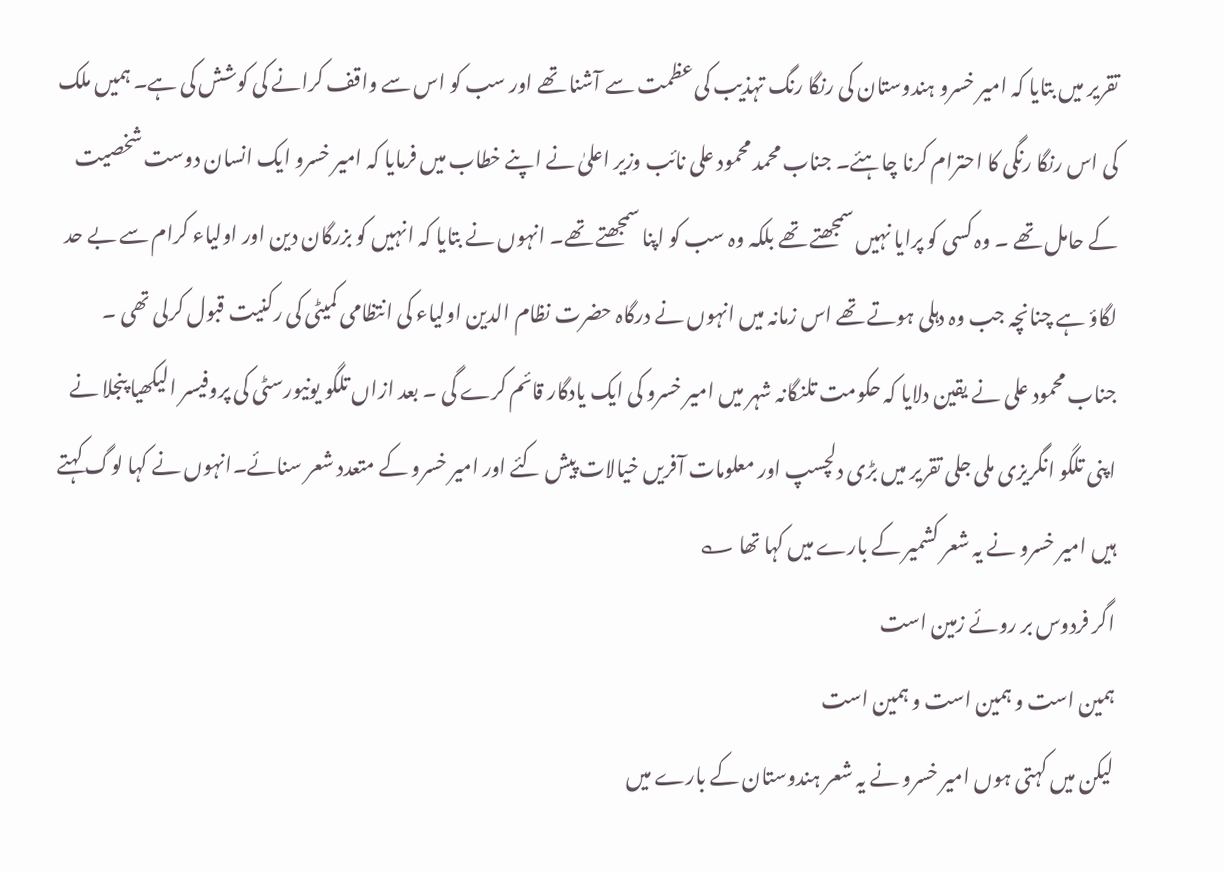تقریر میں بتایا کہ امیر خسرو ہندوستان کی رنگا رنگ تہذیب کی عظمت سے آشنا تھے اور سب کو اس سے واقف کرانے کی کوشش کی ہے۔ ہمیں ملک کی اس رنگا رنگی کا احترام کرنا چاہئے۔ جناب محمد محمود علی نائب وزیر اعلیٰ نے اپنے خطاب میں فرمایا کہ امیر خسرو ایک انسان دوست شخصیت کے حامل تھے ۔ وہ کسی کو پرایا نہیں سمجھتے تھے بلکہ وہ سب کو اپنا سمجھتے تھے۔ انہوں نے بتایا کہ انہیں کو بزرگان دین اور اولیاء کرام سے بے حد لگاؤ ہے چنانچہ جب وہ دہلی ہوتے تھے اس زمانہ میں انہوں نے درگاہ حضرت نظام الدین اولیاء کی انتظامی کمیٹی کی رکنیت قبول کرلی تھی ۔ جناب محمود علی نے یقین دلایا کہ حکومت تلنگانہ شہر میں امیر خسرو کی ایک یادگار قائم کرے گی ۔ بعد ازاں تلگو یونیورسٹی کی پروفیسر الیکھیا پنجلا نے اپنی تلگو انگریزی ملی جلی تقریر میں بڑی دلچسپ اور معلومات آفریں خیالات پیش کئے اور امیر خسرو کے متعدد شعر سنائے۔انہوں نے کہا لوگ کہتے ہیں امیر خسرو نے یہ شعر کشمیر کے بارے میں کہا تھا ؎
اگر فردوس بر روئے زمین است
ہمین است و ہمین است و ہمین است
لیکن میں کہتی ہوں امیر خسرو نے یہ شعر ہندوستان کے بارے میں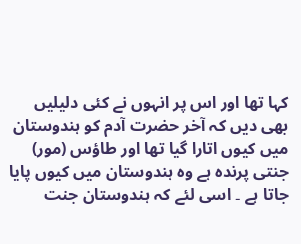کہا تھا اور اس پر انہوں نے کئی دلیلیں بھی دیں کہ آخر حضرت آدم کو ہندوستان میں کیوں اتارا گیا تھا اور طاؤس (مور) جنتی پرندہ ہے وہ ہندوستان میں کیوں پایا جاتا ہے ۔ اسی لئے کہ ہندوستان جنت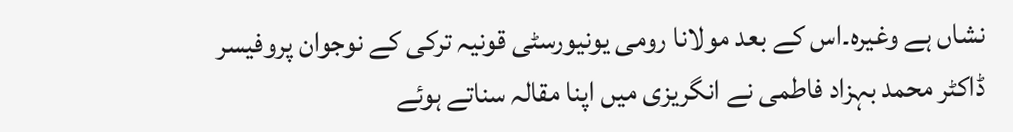نشاں ہے وغیرہ۔اس کے بعد مولانا رومی یونیورسٹی قونیہ ترکی کے نوجوان پروفیسر ڈاکٹر محمد بہزاد فاطمی نے انگریزی میں اپنا مقالہ سناتے ہوئے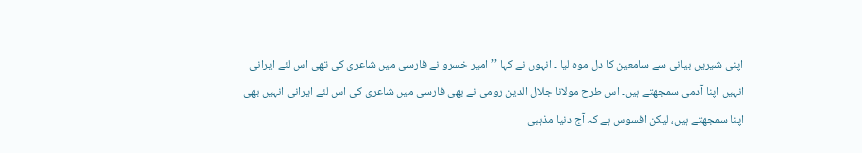اپنی شیریں بیانی سے سامعین کا دل موہ لیا ۔ انہوں نے کہا ’’امیر خسرو نے فارسی میں شاعری کی تھی اس لئے ایرانی انہیں اپنا آدمی سمجھتے ہیں۔ اس طرح مولانا جلال الدین رومی نے بھی فارسی میں شاعری کی اس لئے ایرانی انہیں بھی اپنا سمجھتے ہیں، لیکن افسوس ہے کہ آج دنیا مذہبی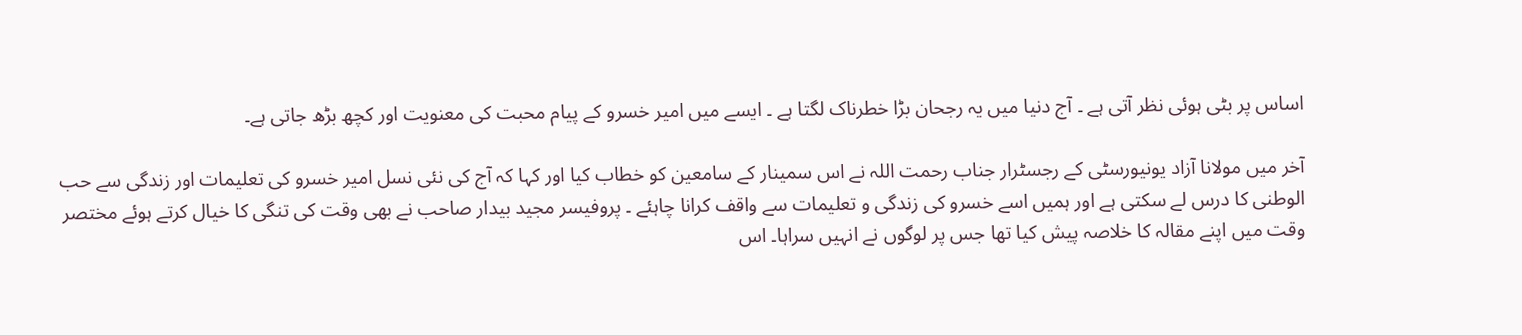اساس پر بٹی ہوئی نظر آتی ہے ۔ آج دنیا میں یہ رجحان بڑا خطرناک لگتا ہے ۔ ایسے میں امیر خسرو کے پیام محبت کی معنویت اور کچھ بڑھ جاتی ہے۔

آخر میں مولانا آزاد یونیورسٹی کے رجسٹرار جناب رحمت اللہ نے اس سمینار کے سامعین کو خطاب کیا اور کہا کہ آج کی نئی نسل امیر خسرو کی تعلیمات اور زندگی سے حب الوطنی کا درس لے سکتی ہے اور ہمیں اسے خسرو کی زندگی و تعلیمات سے واقف کرانا چاہئے ۔ پروفیسر مجید بیدار صاحب نے بھی وقت کی تنگی کا خیال کرتے ہوئے مختصر وقت میں اپنے مقالہ کا خلاصہ پیش کیا تھا جس پر لوگوں نے انہیں سراہا۔ اس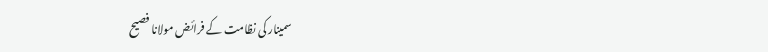سمینار کی نظامت کے فرائض مولانا فصیح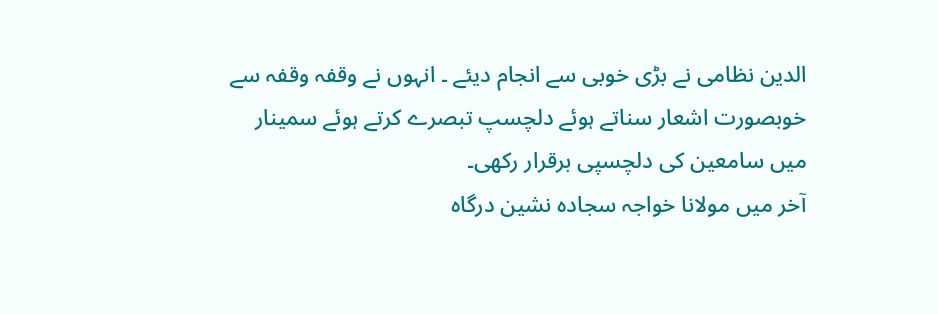الدین نظامی نے بڑی خوبی سے انجام دیئے ۔ انہوں نے وقفہ وقفہ سے خوبصورت اشعار سناتے ہوئے دلچسپ تبصرے کرتے ہوئے سمینار میں سامعین کی دلچسپی برقرار رکھی۔
آخر میں مولانا خواجہ سجادہ نشین درگاہ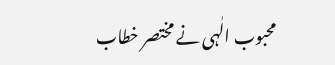محبوب الٰہی نے مختصر خطاب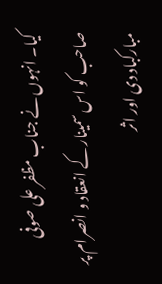کیا۔ انہوں نے جناب مظفر علی صوفی صاحب کو اس سمینار کے انعقاد و انصرام پر مبارکباد دی اور اثر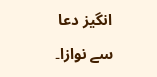انگیز دعا سے نوازا۔